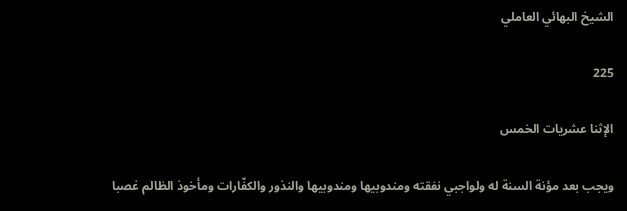الشيخ البهائي العاملي

225

الإثنا عشريات الخمس

ويجب بعد مؤنة السنة له ولواجبي نفقته ومندوبيها ومندوبيها والنذور والكفّارات ومأخوذ الظالم غصبا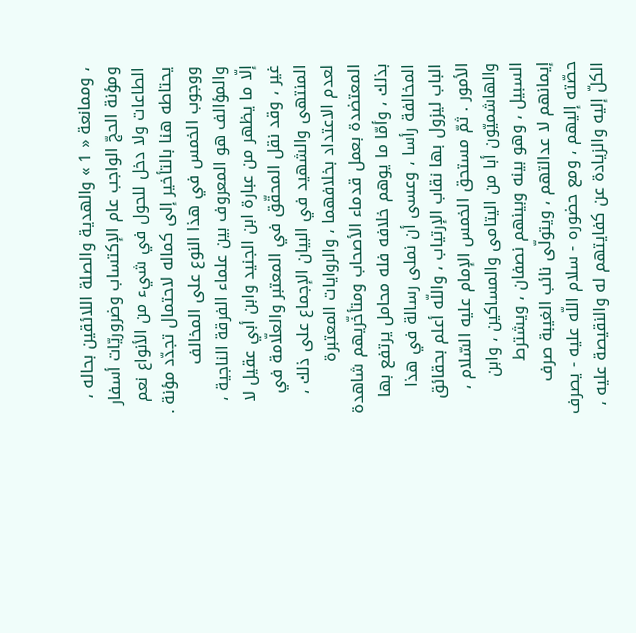، وممانعة « 1 » والهدية والصلة اللائقين بحاله ، ومؤنة الحجّ الواجب عام الإكتساب وضروريّات أسفار الطاعات ولا دخل للحول في شيء من الأنواع نعم يحتاطه هنا بالتأخير إلى كماله لاحتمال تجدّد مؤنة . ووجوب الخمس في هذا النوع على المخالف والمؤالف هو المعروف بين علماء الفرقة الناجية ، إلّا ما يظهر من عبارة ابن الجنيد وابن أبي عقيل لا غير ، وقد نقل المحقّق في المعتبر والعلّامة في المنتهى والشهيد في البيان الإجماع على ذلك ، لعدم الاعتداد بخلافهما ، والروايات المعتبرة المعتضدة بعمل قدماء الأصحاب ومتأخّريهم شاهدة بذلك ، وأمّا ما يوهم خلافه فله محامل يرتفع بها المخالفة رأسا ، وعسى أن نملى رسالة في هذا الباب ليزول بها نقاب الإرتياب ، واللّه أعلم بحقائق الأمور . ثمّ مستحق الخمس الإمام عليه السّلام ، والهاشميّون أبا من اليتامى والمساكين ، وابن السبيل ، وهو بينه وبينهم نصفان ، ويشترط إيمانهم لا عدالتهم ، ويتولّى نائب الغيبة صرف حصّته إليهم ، ومع حضوره - سلام اللّه عليه - يصرف الكلّ إليه والزيادة عن كفايتهم له والنقيصة عليه ،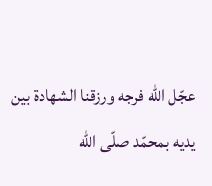عجّل اللّه فرجه ورزقنا الشهادة بين يديه بمحمّد صلّى اللّه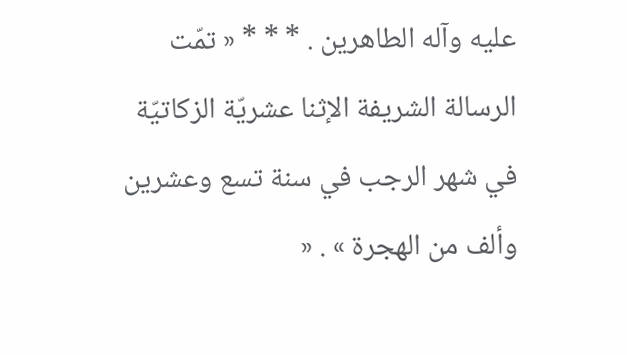عليه وآله الطاهرين . * * * « تمّت الرسالة الشريفة الإثنا عشريّة الزكاتيّة في شهر الرجب في سنة تسع وعشرين وألف من الهجرة » . «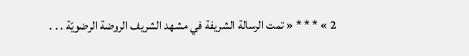2 » * * * « تمت الرسالة الشريفة في مشهد الشريف الروضة الرضويّة . . .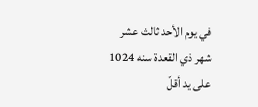في يوم الأحد ثالث عشر شهر ذي القعدة سنه 1024 على يد أقلّ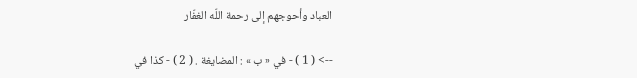العباد وأحوجهم إلى رحمة اللّه الغفّار

--> ( 1 ) - في « ب » : المضايغة . ( 2 ) - كذا في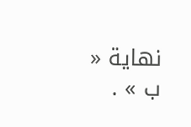نهاية « ب » .